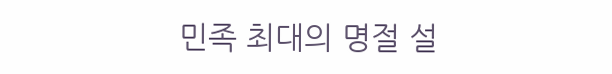민족 최대의 명절 설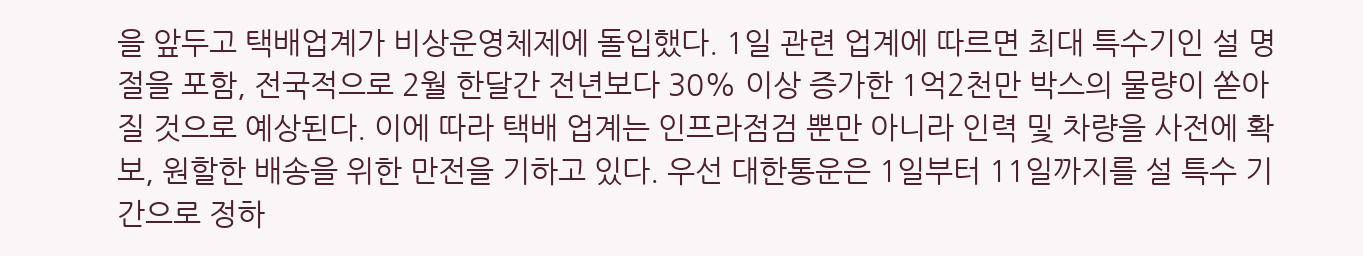을 앞두고 택배업계가 비상운영체제에 돌입했다. 1일 관련 업계에 따르면 최대 특수기인 설 명절을 포함, 전국적으로 2월 한달간 전년보다 30% 이상 증가한 1억2천만 박스의 물량이 쏟아질 것으로 예상된다. 이에 따라 택배 업계는 인프라점검 뿐만 아니라 인력 및 차량을 사전에 확보, 원할한 배송을 위한 만전을 기하고 있다. 우선 대한통운은 1일부터 11일까지를 설 특수 기간으로 정하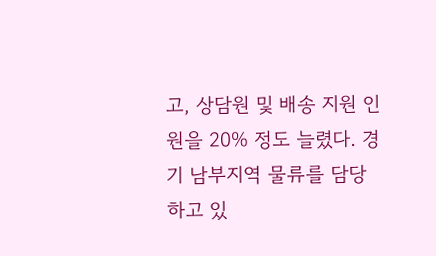고, 상담원 및 배송 지원 인원을 20% 정도 늘렸다. 경기 남부지역 물류를 담당하고 있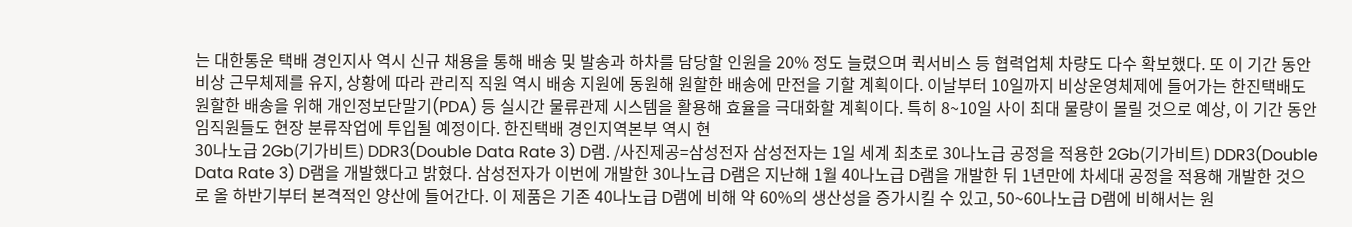는 대한통운 택배 경인지사 역시 신규 채용을 통해 배송 및 발송과 하차를 담당할 인원을 20% 정도 늘렸으며 퀵서비스 등 협력업체 차량도 다수 확보했다. 또 이 기간 동안 비상 근무체제를 유지, 상황에 따라 관리직 직원 역시 배송 지원에 동원해 원할한 배송에 만전을 기할 계획이다. 이날부터 10일까지 비상운영체제에 들어가는 한진택배도 원할한 배송을 위해 개인정보단말기(PDA) 등 실시간 물류관제 시스템을 활용해 효율을 극대화할 계획이다. 특히 8~10일 사이 최대 물량이 몰릴 것으로 예상, 이 기간 동안 임직원들도 현장 분류작업에 투입될 예정이다. 한진택배 경인지역본부 역시 현
30나노급 2Gb(기가비트) DDR3(Double Data Rate 3) D램. /사진제공=삼성전자 삼성전자는 1일 세계 최초로 30나노급 공정을 적용한 2Gb(기가비트) DDR3(Double Data Rate 3) D램을 개발했다고 밝혔다. 삼성전자가 이번에 개발한 30나노급 D램은 지난해 1월 40나노급 D램을 개발한 뒤 1년만에 차세대 공정을 적용해 개발한 것으로 올 하반기부터 본격적인 양산에 들어간다. 이 제품은 기존 40나노급 D램에 비해 약 60%의 생산성을 증가시킬 수 있고, 50~60나노급 D램에 비해서는 원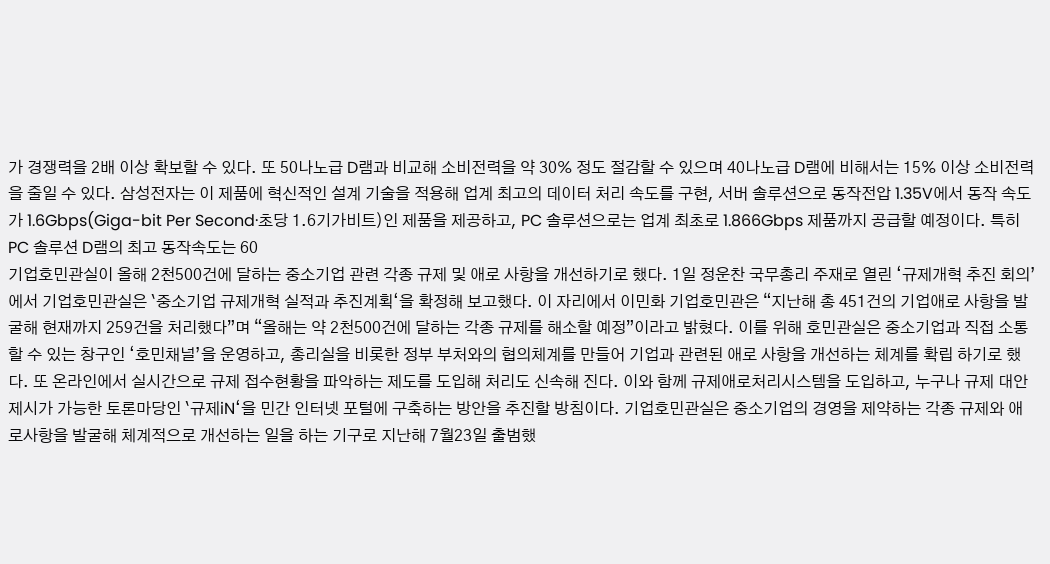가 경쟁력을 2배 이상 확보할 수 있다. 또 50나노급 D램과 비교해 소비전력을 약 30% 정도 절감할 수 있으며 40나노급 D램에 비해서는 15% 이상 소비전력을 줄일 수 있다. 삼성전자는 이 제품에 혁신적인 설계 기술을 적용해 업계 최고의 데이터 처리 속도를 구현, 서버 솔루션으로 동작전압 1.35V에서 동작 속도가 1.6Gbps(Giga-bit Per Second·초당 1.6기가비트)인 제품을 제공하고, PC 솔루션으로는 업계 최초로 1.866Gbps 제품까지 공급할 예정이다. 특히 PC 솔루션 D램의 최고 동작속도는 60
기업호민관실이 올해 2천500건에 달하는 중소기업 관련 각종 규제 및 애로 사항을 개선하기로 했다. 1일 정운찬 국무총리 주재로 열린 ‘규제개혁 추진 회의’에서 기업호민관실은 `중소기업 규제개혁 실적과 추진계획‘을 확정해 보고했다. 이 자리에서 이민화 기업호민관은 “지난해 총 451건의 기업애로 사항을 발굴해 현재까지 259건을 처리했다”며 “올해는 약 2천500건에 달하는 각종 규제를 해소할 예정”이라고 밝혔다. 이를 위해 호민관실은 중소기업과 직접 소통할 수 있는 창구인 ‘호민채널’을 운영하고, 총리실을 비롯한 정부 부처와의 협의체계를 만들어 기업과 관련된 애로 사항을 개선하는 체계를 확립 하기로 했다. 또 온라인에서 실시간으로 규제 접수현황을 파악하는 제도를 도입해 처리도 신속해 진다. 이와 함께 규제애로처리시스템을 도입하고, 누구나 규제 대안 제시가 가능한 토론마당인 `규제iN‘을 민간 인터넷 포털에 구축하는 방안을 추진할 방침이다. 기업호민관실은 중소기업의 경영을 제약하는 각종 규제와 애로사항을 발굴해 체계적으로 개선하는 일을 하는 기구로 지난해 7월23일 출범했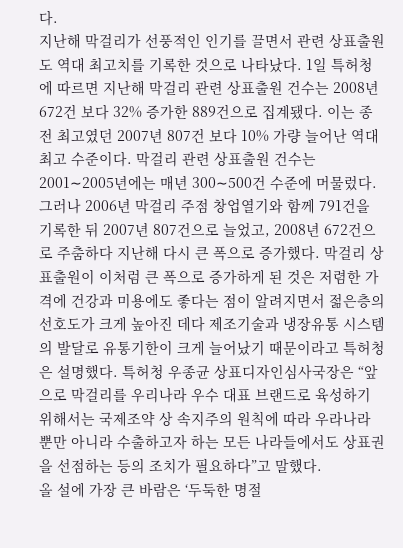다.
지난해 막걸리가 선풍적인 인기를 끌면서 관련 상표출원도 역대 최고치를 기록한 것으로 나타났다. 1일 특허청에 따르면 지난해 막걸리 관련 상표출원 건수는 2008년 672건 보다 32% 증가한 889건으로 집계됐다. 이는 종전 최고였던 2007년 807건 보다 10% 가량 늘어난 역대 최고 수준이다. 막걸리 관련 상표출원 건수는 2001∼2005년에는 매년 300∼500건 수준에 머물렀다. 그러나 2006년 막걸리 주점 창업열기와 함께 791건을 기록한 뒤 2007년 807건으로 늘었고, 2008년 672건으로 주춤하다 지난해 다시 큰 폭으로 증가했다. 막걸리 상표출원이 이처럼 큰 폭으로 증가하게 된 것은 저렴한 가격에 건강과 미용에도 좋다는 점이 알려지면서 젊은층의 선호도가 크게 높아진 데다 제조기술과 냉장유통 시스템의 발달로 유통기한이 크게 늘어났기 때문이라고 특허청은 설명했다. 특허청 우종균 상표디자인심사국장은 “앞으로 막걸리를 우리나라 우수 대표 브랜드로 육성하기 위해서는 국제조약 상 속지주의 원칙에 따라 우라나라 뿐만 아니라 수출하고자 하는 모든 나라들에서도 상표권을 선점하는 등의 조치가 필요하다”고 말했다.
올 설에 가장 큰 바람은 ‘두둑한 명절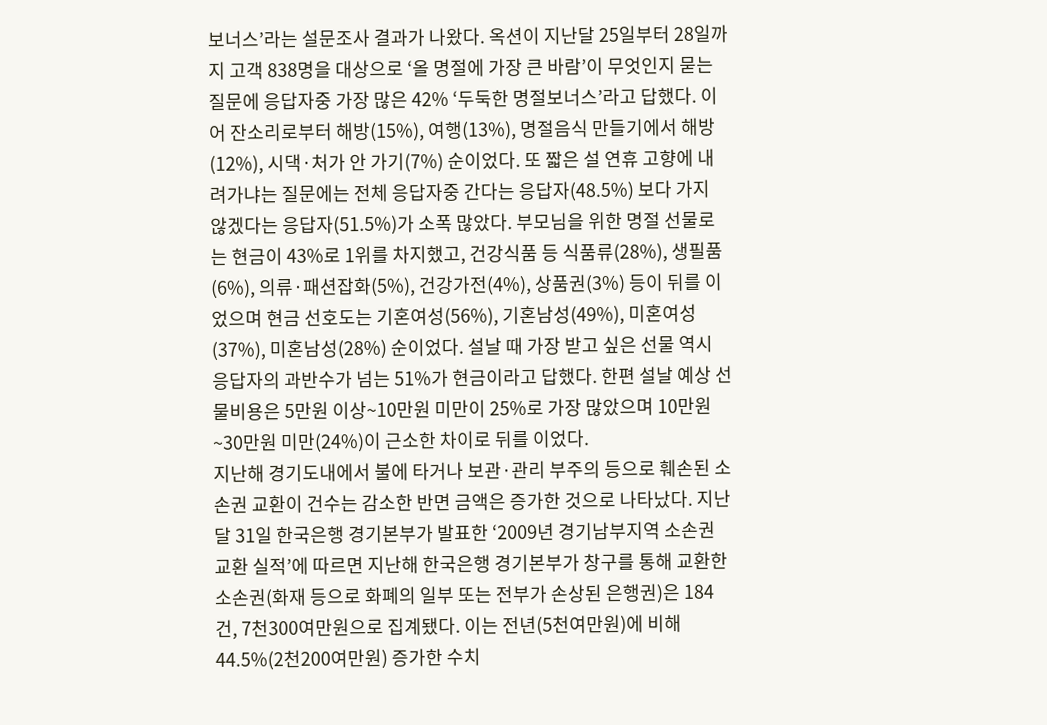보너스’라는 설문조사 결과가 나왔다. 옥션이 지난달 25일부터 28일까지 고객 838명을 대상으로 ‘올 명절에 가장 큰 바람’이 무엇인지 묻는 질문에 응답자중 가장 많은 42% ‘두둑한 명절보너스’라고 답했다. 이어 잔소리로부터 해방(15%), 여행(13%), 명절음식 만들기에서 해방(12%), 시댁·처가 안 가기(7%) 순이었다. 또 짧은 설 연휴 고향에 내려가냐는 질문에는 전체 응답자중 간다는 응답자(48.5%) 보다 가지 않겠다는 응답자(51.5%)가 소폭 많았다. 부모님을 위한 명절 선물로는 현금이 43%로 1위를 차지했고, 건강식품 등 식품류(28%), 생필품(6%), 의류·패션잡화(5%), 건강가전(4%), 상품권(3%) 등이 뒤를 이었으며 현금 선호도는 기혼여성(56%), 기혼남성(49%), 미혼여성(37%), 미혼남성(28%) 순이었다. 설날 때 가장 받고 싶은 선물 역시 응답자의 과반수가 넘는 51%가 현금이라고 답했다. 한편 설날 예상 선물비용은 5만원 이상~10만원 미만이 25%로 가장 많았으며 10만원~30만원 미만(24%)이 근소한 차이로 뒤를 이었다.
지난해 경기도내에서 불에 타거나 보관·관리 부주의 등으로 훼손된 소손권 교환이 건수는 감소한 반면 금액은 증가한 것으로 나타났다. 지난달 31일 한국은행 경기본부가 발표한 ‘2009년 경기남부지역 소손권 교환 실적’에 따르면 지난해 한국은행 경기본부가 창구를 통해 교환한 소손권(화재 등으로 화폐의 일부 또는 전부가 손상된 은행권)은 184건, 7천300여만원으로 집계됐다. 이는 전년(5천여만원)에 비해 44.5%(2천200여만원) 증가한 수치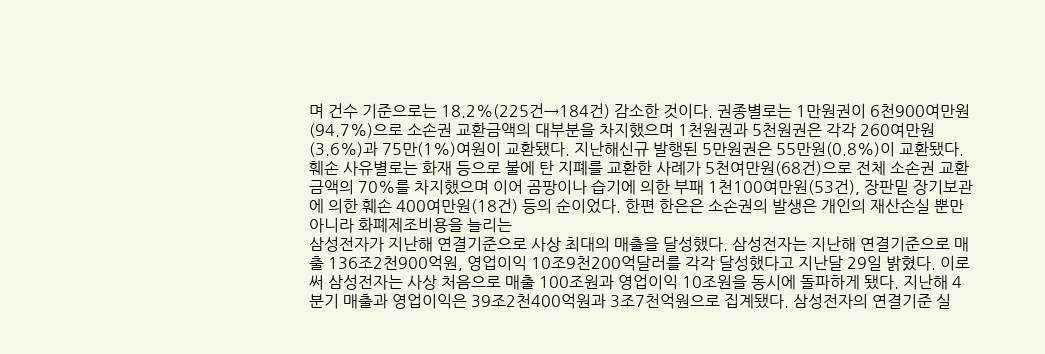며 건수 기준으로는 18.2%(225건→184건) 감소한 것이다. 권종별로는 1만원권이 6천900여만원(94.7%)으로 소손권 교환금액의 대부분을 차지했으며 1천원권과 5천원권은 각각 260여만원(3.6%)과 75만(1%)여원이 교환됐다. 지난해신규 발행된 5만원권은 55만원(0.8%)이 교환됐다. 훼손 사유별로는 화재 등으로 불에 탄 지폐를 교환한 사례가 5천여만원(68건)으로 전체 소손권 교환금액의 70%를 차지했으며 이어 곰팡이나 습기에 의한 부패 1천100여만원(53건), 장판밑 장기보관에 의한 훼손 400여만원(18건) 등의 순이었다. 한편 한은은 소손권의 발생은 개인의 재산손실 뿐만 아니라 화폐제조비용을 늘리는
삼성전자가 지난해 연결기준으로 사상 최대의 매출을 달성했다. 삼성전자는 지난해 연결기준으로 매출 136조2천900억원, 영업이익 10조9천200억달러를 각각 달성했다고 지난달 29일 밝혔다. 이로써 삼성전자는 사상 처음으로 매출 100조원과 영업이익 10조원을 동시에 돌파하게 됐다. 지난해 4분기 매출과 영업이익은 39조2천400억원과 3조7천억원으로 집계됐다. 삼성전자의 연결기준 실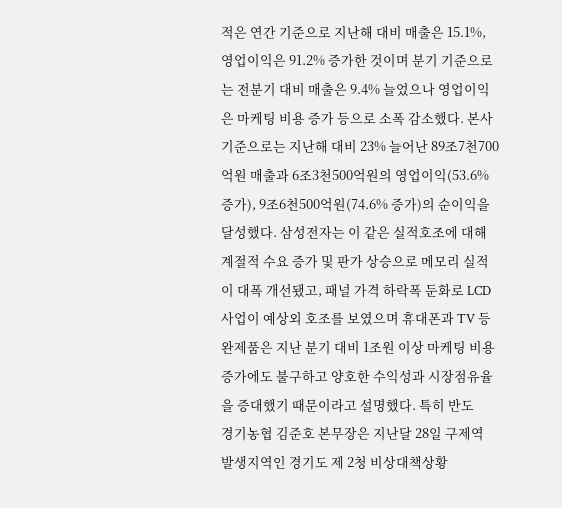적은 연간 기준으로 지난해 대비 매출은 15.1%, 영업이익은 91.2% 증가한 것이며 분기 기준으로는 전분기 대비 매출은 9.4% 늘었으나 영업이익은 마케팅 비용 증가 등으로 소폭 감소했다. 본사 기준으로는 지난해 대비 23% 늘어난 89조7천700억원 매출과 6조3천500억원의 영업이익(53.6% 증가), 9조6천500억원(74.6% 증가)의 순이익을 달성했다. 삼성전자는 이 같은 실적호조에 대해 계절적 수요 증가 및 판가 상승으로 메모리 실적이 대폭 개선됐고, 패널 가격 하락폭 둔화로 LCD 사업이 예상외 호조를 보였으며 휴대폰과 TV 등 완제품은 지난 분기 대비 1조원 이상 마케팅 비용 증가에도 불구하고 양호한 수익성과 시장점유율을 증대했기 때문이라고 설명했다. 특히 반도
경기농협 김준호 본무장은 지난달 28일 구제역 발생지역인 경기도 제 2청 비상대책상황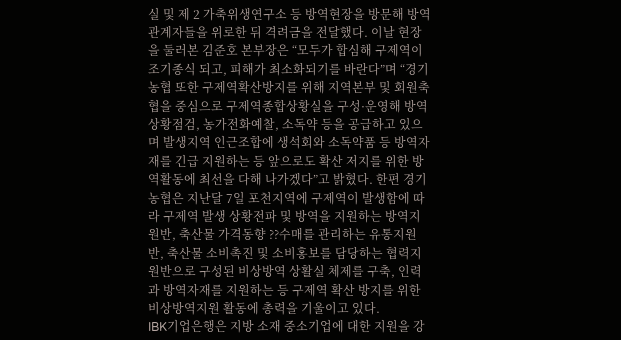실 및 제 2 가축위생연구소 등 방역현장을 방문해 방역관계자들을 위로한 뒤 격려금을 전달했다. 이날 현장을 둘러본 김준호 본부장은 “모두가 합심해 구제역이 조기종식 되고, 피해가 최소화되기를 바란다”며 “경기농협 또한 구제역확산방지를 위해 지역본부 및 회원축협을 중심으로 구제역종합상황실을 구성·운영해 방역상황점검, 농가전화예찰, 소독약 등을 공급하고 있으며 발생지역 인근조합에 생석회와 소독약품 등 방역자재를 긴급 지원하는 등 앞으로도 확산 저지를 위한 방역활동에 최선을 다해 나가겠다”고 밝혔다. 한편 경기농협은 지난달 7일 포천지역에 구제역이 발생함에 따라 구제역 발생 상황전파 및 방역을 지원하는 방역지원반, 축산물 가격동향 ??수매를 관리하는 유통지원반, 축산물 소비촉진 및 소비홍보를 담당하는 협력지원반으로 구성된 비상방역 상활실 체제를 구축, 인력과 방역자재를 지원하는 등 구제역 확산 방지를 위한 비상방역지원 활동에 총력을 기울이고 있다.
IBK기업은행은 지방 소재 중소기업에 대한 지원을 강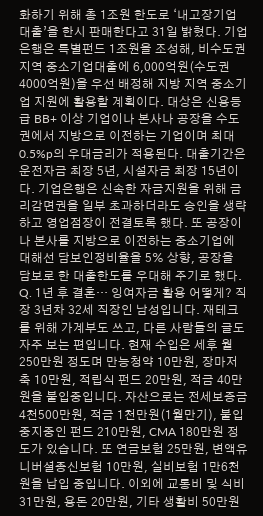화하기 위해 총 1조원 한도로 ‘내고장기업대출’을 한시 판매한다고 31일 밝혔다. 기업은행은 특별펀드 1조원을 조성해, 비수도권 지역 중소기업대출에 6,000억원(수도권 4000억원)을 우선 배정해 지방 지역 중소기업 지원에 활용할 계획이다. 대상은 신용등급 BB+ 이상 기업이나 본사나 공장을 수도권에서 지방으로 이전하는 기업이며 최대 0.5%p의 우대금리가 적용된다. 대출기간은 운전자금 최장 5년, 시설자금 최장 15년이다. 기업은행은 신속한 자금지원을 위해 금리감면권을 일부 초과하더라도 승인을 생략하고 영업점장이 전결토록 했다. 또 공장이나 본사를 지방으로 이전하는 중소기업에 대해선 담보인정비율을 5% 상향, 공장을 담보로 한 대출한도를 우대해 주기로 했다.
Q. 1년 후 결혼… 잉여자금 활용 어떻게? 직장 3년차 32세 직장인 남성입니다. 재테크를 위해 가계부도 쓰고, 다른 사람들의 글도 자주 보는 편입니다. 현재 수입은 세후 월 250만원 정도며 만능청약 10만원, 장마저축 10만원, 적립식 펀드 20만원, 적금 40만원을 불입중입니다. 자산으로는 전세보증금 4천500만원, 적금 1천만원(1월만기), 불입중지중인 펀드 210만원, CMA 180만원 정도가 있습니다. 또 연금보험 25만원, 변액유니버셜종신보험 10만원, 실비보험 1만6천원을 납입 중입니다. 이외에 교통비 및 식비 31만원, 용돈 20만원, 기타 생활비 50만원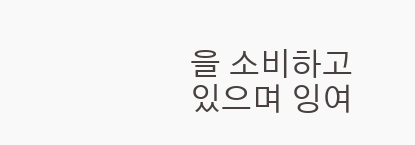을 소비하고 있으며 잉여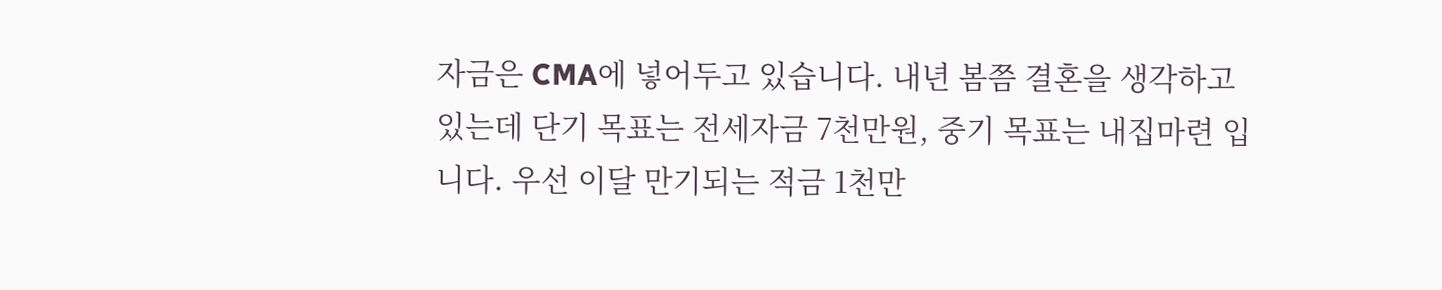자금은 CMA에 넣어두고 있습니다. 내년 봄쯤 결혼을 생각하고 있는데 단기 목표는 전세자금 7천만원, 중기 목표는 내집마련 입니다. 우선 이달 만기되는 적금 1천만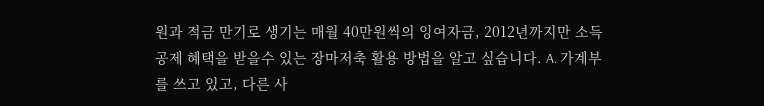원과 적금 만기로 생기는 매월 40만원씩의 잉여자금, 2012년까지만 소득공제 혜택을 받을수 있는 장마저축 활용 방법을 알고 싶습니다. A. 가계부를 쓰고 있고, 다른 사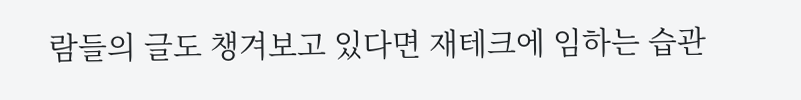람들의 글도 챙겨보고 있다면 재테크에 임하는 습관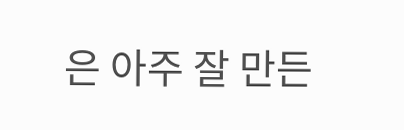은 아주 잘 만든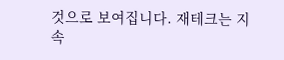것으로 보여집니다. 재테크는 지속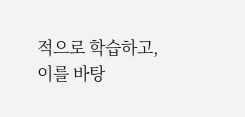적으로 학습하고, 이를 바탕